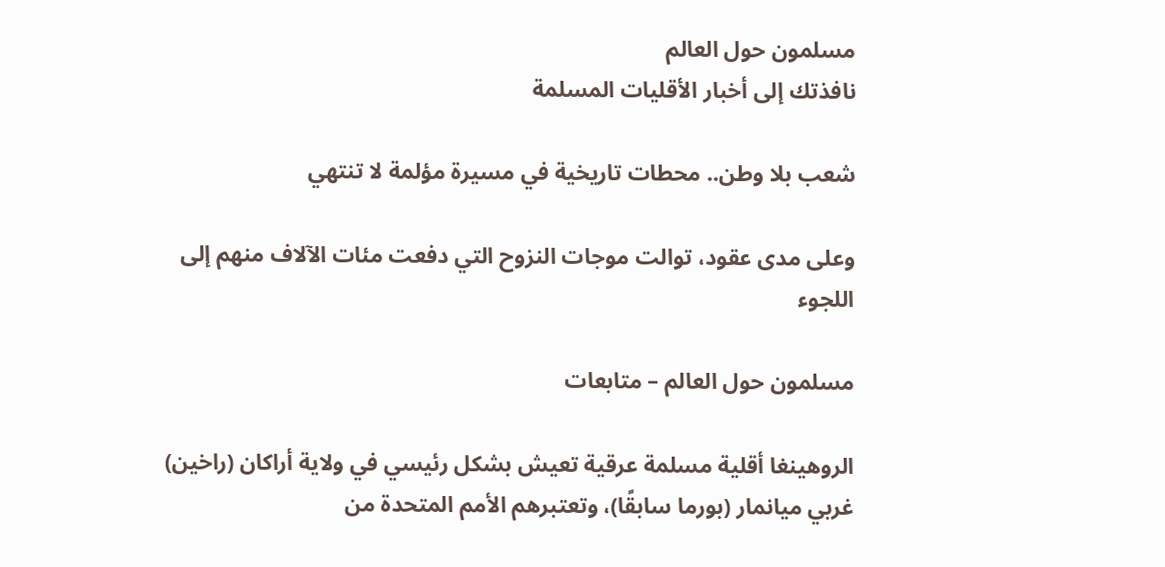مسلمون حول العالم
نافذتك إلى أخبار الأقليات المسلمة

شعب بلا وطن.. محطات تاريخية في مسيرة مؤلمة لا تنتهي

وعلى مدى عقود، توالت موجات النزوح التي دفعت مئات الآلاف منهم إلى اللجوء

مسلمون حول العالم – متابعات

الروهينغا أقلية مسلمة عرقية تعيش بشكل رئيسي في ولاية أراكان (راخين) غربي ميانمار (بورما سابقًا)، وتعتبرهم الأمم المتحدة من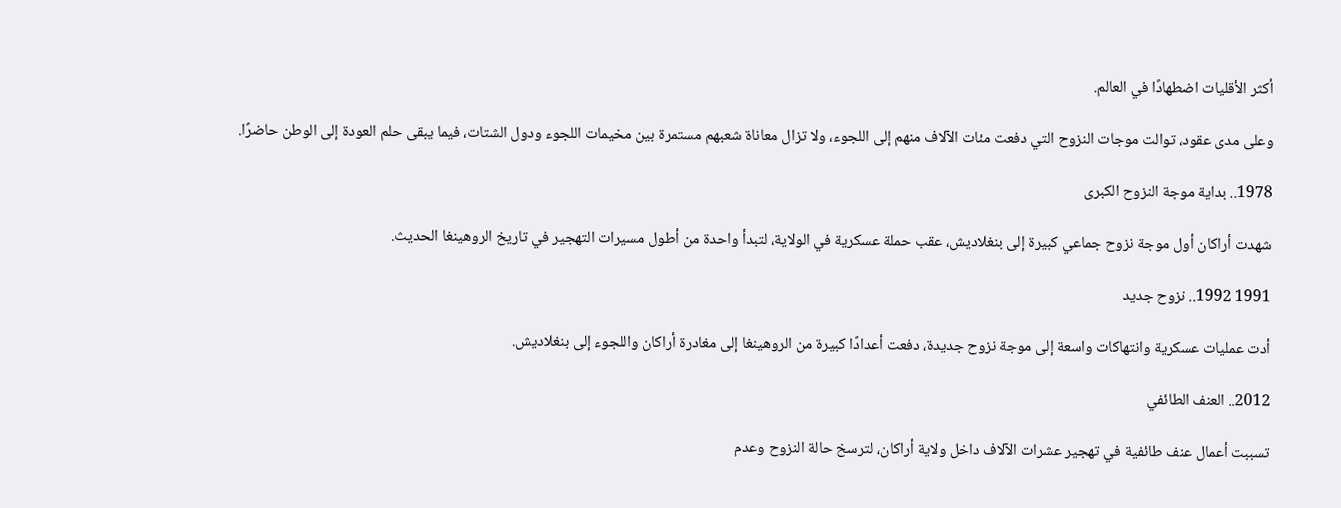أكثر الأقليات اضطهادًا في العالم.

وعلى مدى عقود، توالت موجات النزوح التي دفعت مئات الآلاف منهم إلى اللجوء، ولا تزال معاناة شعبهم مستمرة بين مخيمات اللجوء ودول الشتات، فيما يبقى حلم العودة إلى الوطن حاضرًا.

1978.. بداية موجة النزوح الكبرى

شهدت أراكان أول موجة نزوح جماعي كبيرة إلى بنغلاديش، عقب حملة عسكرية في الولاية، لتبدأ واحدة من أطول مسيرات التهجير في تاريخ الروهينغا الحديث.

1991 1992.. نزوح جديد

أدت عمليات عسكرية وانتهاكات واسعة إلى موجة نزوح جديدة، دفعت أعدادًا كبيرة من الروهينغا إلى مغادرة أراكان واللجوء إلى بنغلاديش.

2012.. العنف الطائفي

تسببت أعمال عنف طائفية في تهجير عشرات الآلاف داخل ولاية أراكان، لترسخ حالة النزوح وعدم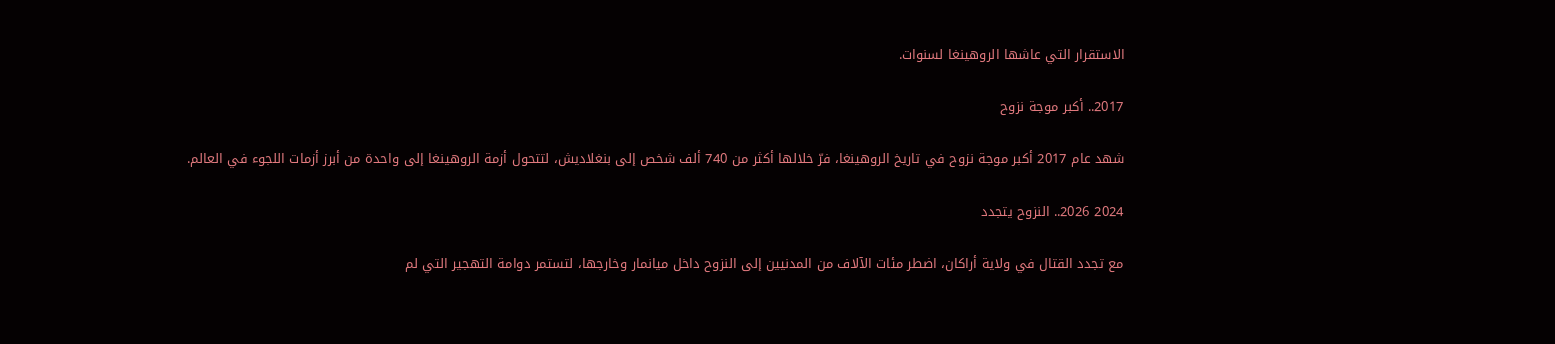الاستقرار التي عاشها الروهينغا لسنوات.

2017.. أكبر موجة نزوح

شهد عام 2017 أكبر موجة نزوح في تاريخ الروهينغا، فرّ خلالها أكثر من 740 ألف شخص إلى بنغلاديش، لتتحول أزمة الروهينغا إلى واحدة من أبرز أزمات اللجوء في العالم.

2024 2026.. النزوح يتجدد

مع تجدد القتال في ولاية أراكان، اضطر مئات الآلاف من المدنيين إلى النزوح داخل ميانمار وخارجها، لتستمر دوامة التهجير التي لم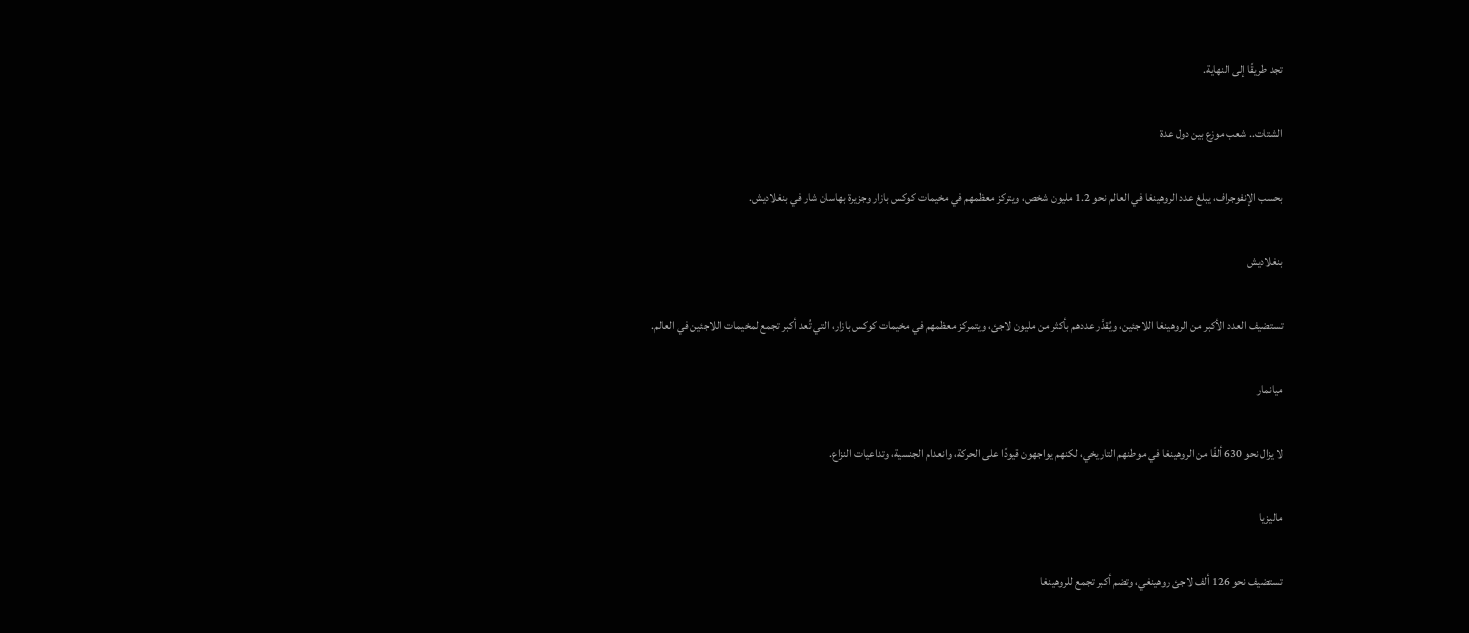تجد طريقًا إلى النهاية.

الشتات.. شعب موزع بين دول عدة

بحسب الإنفوجراف، يبلغ عدد الروهينغا في العالم نحو 1.2 مليون شخص، ويتركز معظمهم في مخيمات كوكس بازار وجزيرة بهاسان شار في بنغلاديش.

بنغلاديش

تستضيف العدد الأكبر من الروهينغا اللاجئين، ويُقدَّر عددهم بأكثر من مليون لاجئ، ويتمركز معظمهم في مخيمات كوكس بازار، التي تُعد أكبر تجمع لمخيمات اللاجئين في العالم.

ميانمار

لا يزال نحو 630 ألفًا من الروهينغا في موطنهم التاريخي، لكنهم يواجهون قيودًا على الحركة، وانعدام الجنسية، وتداعيات النزاع.

ماليزيا

تستضيف نحو 126 ألف لاجئ روهينغي، وتضم أكبر تجمع للروهينغا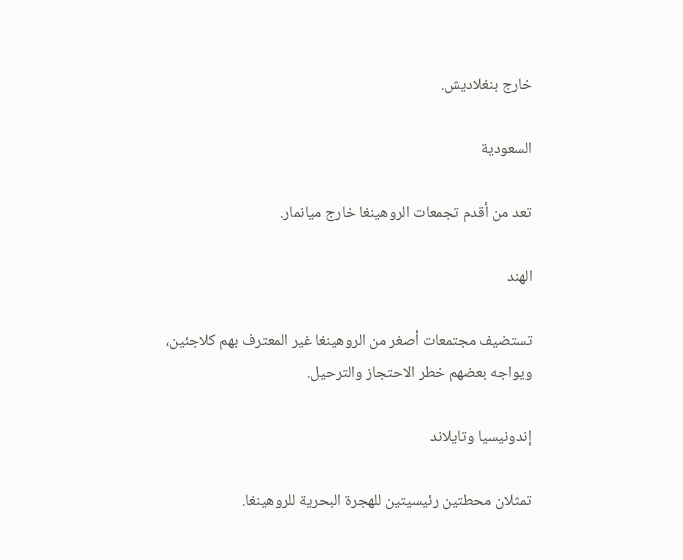خارج بنغلاديش.

السعودية

تعد من أقدم تجمعات الروهينغا خارج ميانمار.

الهند

تستضيف مجتمعات أصغر من الروهينغا غير المعترف بهم كلاجئين، ويواجه بعضهم خطر الاحتجاز والترحيل.

إندونيسيا وتايلاند

تمثلان محطتين رئيسيتين للهجرة البحرية للروهينغا.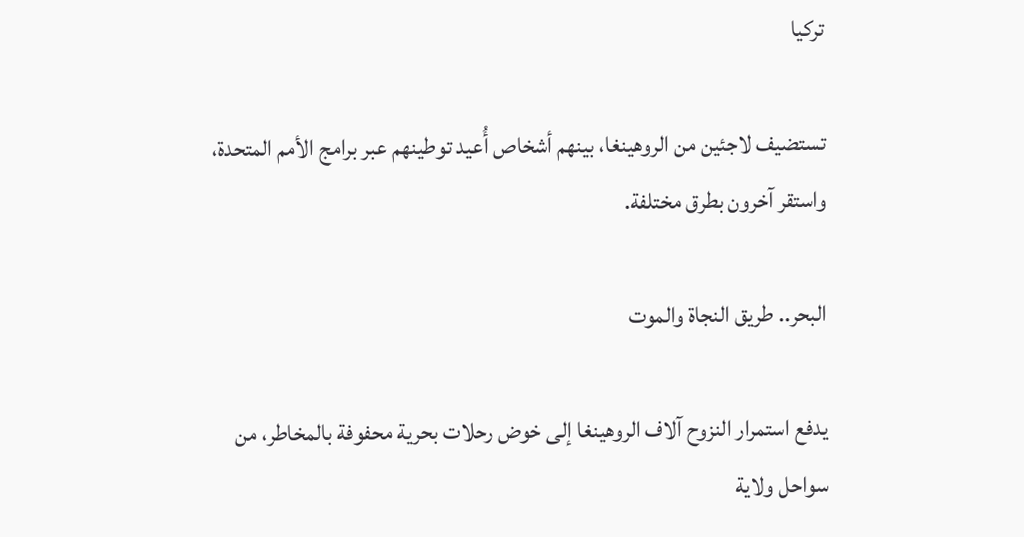تركيا

تستضيف لاجئين من الروهينغا، بينهم أشخاص أُعيد توطينهم عبر برامج الأمم المتحدة، واستقر آخرون بطرق مختلفة.

البحر.. طريق النجاة والموت

يدفع استمرار النزوح آلاف الروهينغا إلى خوض رحلات بحرية محفوفة بالمخاطر، من سواحل ولاية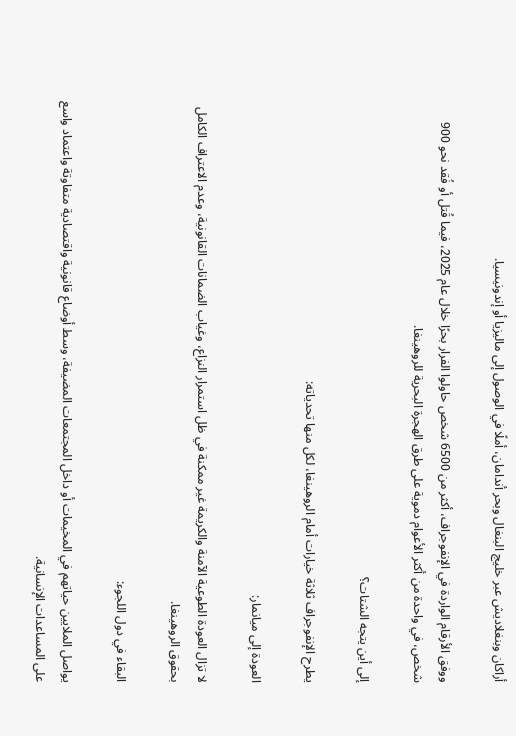أراكان وبنغلاديش عبر خليج البنغال وبحر أندامان، أملًا في الوصول إلى ماليزيا أو إندونيسيا.

ووفق الأرقام الواردة في الإنفوجراف، أكثر من 6500 شخص حاولوا الفرار بحرًا خلال عام 2025، فيما قُتل أو فُقد نحو 900 شخص، في واحدة من أكثر الأعوام دموية على طرق الهجرة البحرية للروهينغا.

إلى أين يتجه الشتات؟

يطرح الإنفوجراف ثلاثة خيارات أمام الروهينغا، لكل منها تحدياته:

العودة إلى ميانمار:

لا تزال العودة الطوعية الآمنة والكريمة غير ممكنة في ظل استمرار النزاع، وغياب الضمانات القانونية، وعدم الاعتراف الكامل بحقوق الروهينغا.

البقاء في دول اللجوء:

يواصل الملايين حياتهم في المخيمات أو داخل المجتمعات المضيفة، وسط أوضاع قانونية واقتصادية متفاوتة واعتماد واسع على المساعدات الإنسانية.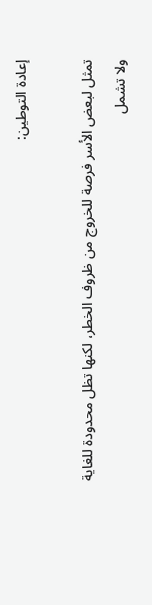إعادة التوطين:

تمثل لبعض الأسر فرصة للخروج من ظروف الخطر، لكنها تظل محدودة للغاية ولا تشمل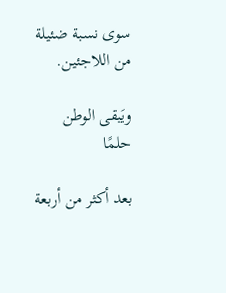سوى نسبة ضئيلة من اللاجئين.

ويَبقى الوطن حلمًا

بعد أكثر من أربعة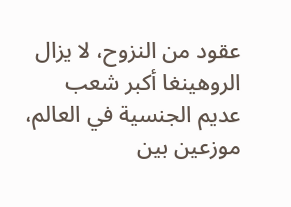عقود من النزوح، لا يزال الروهينغا أكبر شعب عديم الجنسية في العالم، موزعين بين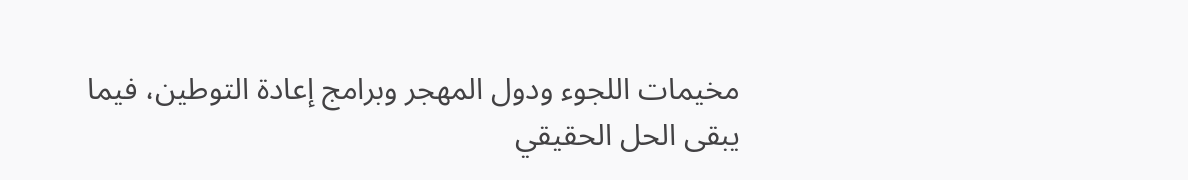مخيمات اللجوء ودول المهجر وبرامج إعادة التوطين، فيما يبقى الحل الحقيقي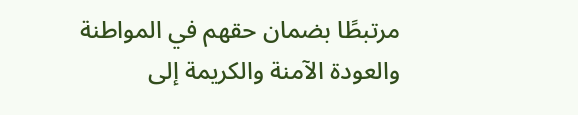مرتبطًا بضمان حقهم في المواطنة والعودة الآمنة والكريمة إلى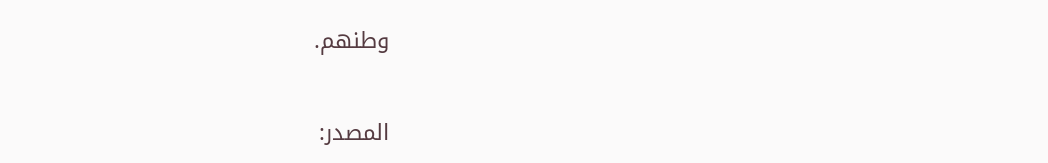وطنهم.

المصدر: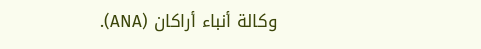وكالة أنباء أراكان (ANA).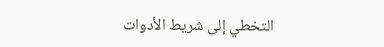التخطي إلى شريط الأدوات